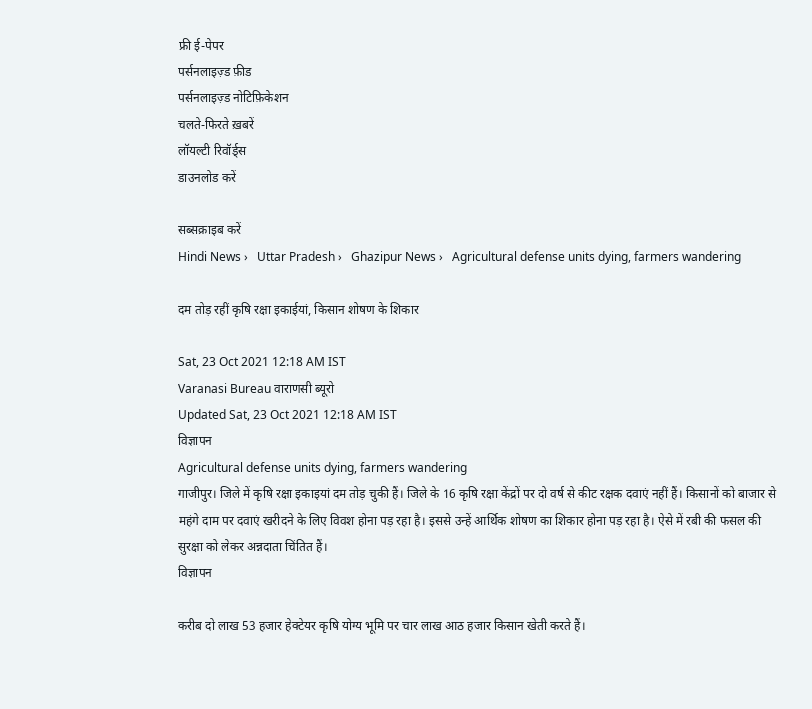फ्री ई-पेपर
पर्सनलाइज़्ड फ़ीड
पर्सनलाइज़्ड नोटिफ़िकेशन
चलते-फिरते ख़बरें
लॉयल्टी रिवॉर्ड्स
डाउनलोड करें

सब्सक्राइब करें
Hindi News ›   Uttar Pradesh ›   Ghazipur News ›   Agricultural defense units dying, farmers wandering

दम तोड़ रहीं कृषि रक्षा इकाईयां, किसान शोषण के शिकार

Sat, 23 Oct 2021 12:18 AM IST
Varanasi Bureau वाराणसी ब्यूरो
Updated Sat, 23 Oct 2021 12:18 AM IST
विज्ञापन
Agricultural defense units dying, farmers wandering
गाजीपुर। जिले में कृषि रक्षा इकाइयां दम तोड़ चुकी हैं। जिले के 16 कृषि रक्षा केंद्रों पर दो वर्ष से कीट रक्षक दवाएं नहीं हैं। किसानों को बाजार से महंगे दाम पर दवाएं खरीदने के लिए विवश होना पड़ रहा है। इससे उन्हें आर्थिक शोषण का शिकार होना पड़ रहा है। ऐसे में रबी की फसल की सुरक्षा को लेकर अन्नदाता चिंतित हैं।
विज्ञापन

करीब दो लाख 53 हजार हेक्टेयर कृषि योग्य भूमि पर चार लाख आठ हजार किसान खेती करते हैं।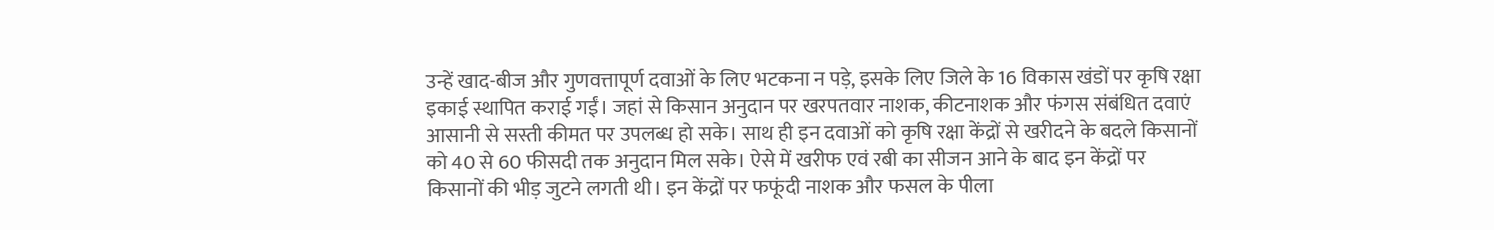उन्हें खाद-बीज और गुणवत्तापूर्ण दवाओं के लिए भटकना न पड़े, इसके लिए जिले के 16 विकास खंडों पर कृषि रक्षा इकाई स्थापित कराई गईं। जहां से किसान अनुदान पर खरपतवार नाशक, कीटनाशक और फंगस संबंधित दवाएं आसानी से सस्ती कीमत पर उपलब्ध हो सके। साथ ही इन दवाओं को कृषि रक्षा केंद्रों से खरीदने के बदले किसानों को 40 से 60 फीसदी तक अनुदान मिल सके। ऐसे में खरीफ एवं रबी का सीजन आने के बाद इन केंद्रों पर किसानों की भीड़ जुटने लगती थी। इन केंद्रों पर फफूंदी नाशक और फसल के पीला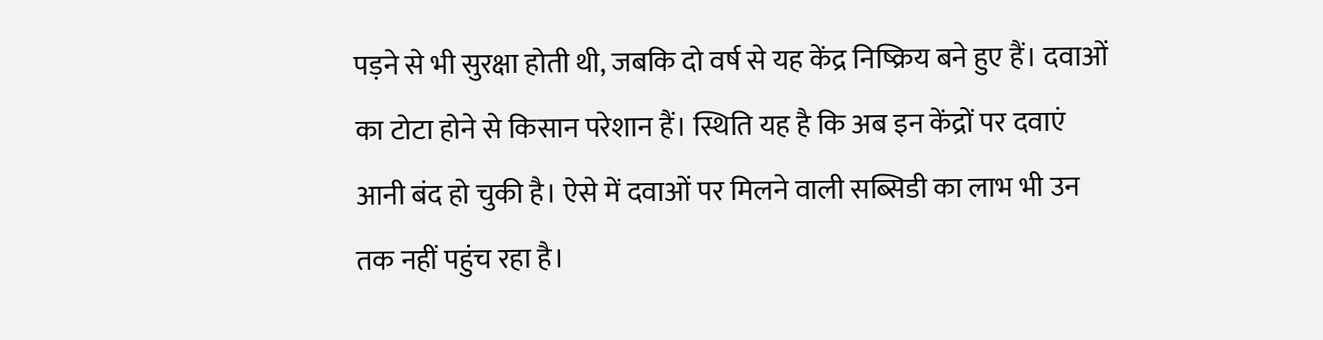पड़ने से भी सुरक्षा होती थी, जबकि दो वर्ष से यह केंद्र निष्क्रिय बने हुए हैं। दवाओं का टोटा होने से किसान परेशान हैं। स्थिति यह है कि अब इन केंद्रों पर दवाएं आनी बंद हो चुकी है। ऐसे में दवाओं पर मिलने वाली सब्सिडी का लाभ भी उन तक नहीं पहुंच रहा है।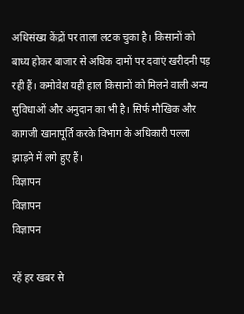अधिसंख्य केंद्रों पर ताला लटक चुका है। किसानों को बाध्य होकर बाजार से अधिक दामों पर दवाएं खरीदनी पड़ रही हैं। कमोवेश यही हाल किसानों को मिलने वाली अन्य सुविधाओं और अनुदान का भी है। सिर्फ मौखिक और कागजी खानापूर्ति करके विभाग के अधिकारी पल्ला झाड़ने में लगे हुए हैं।
विज्ञापन
विज्ञापन
विज्ञापन

रहें हर खबर से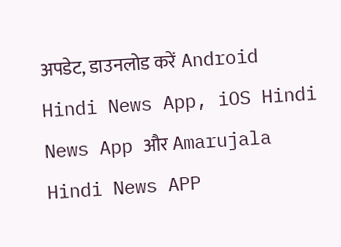अपडेट, डाउनलोड करें Android Hindi News App, iOS Hindi News App और Amarujala Hindi News APP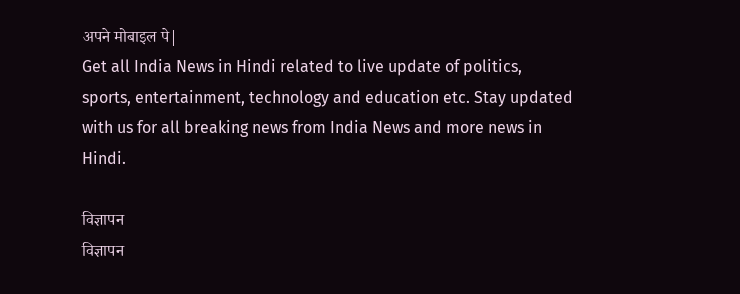अपने मोबाइल पे|
Get all India News in Hindi related to live update of politics, sports, entertainment, technology and education etc. Stay updated with us for all breaking news from India News and more news in Hindi.

विज्ञापन
विज्ञापन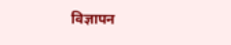विज्ञापन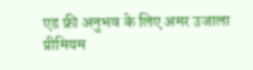एड फ्री अनुभव के लिए अमर उजाला प्रीमियम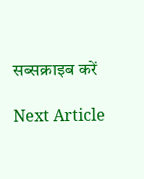सब्सक्राइब करें

Next Article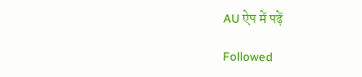AU ऐप में पढ़ें

Followed